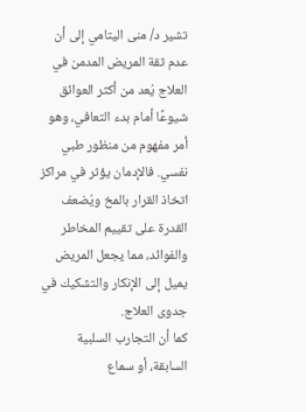تشير د/ منى اليتامي إلى أن عدم ثقة المريض المدمن في العلاج يُعد من أكثر العوائق شيوعًا أمام بدء التعافي، وهو أمر مفهوم من منظور طبي نفسي. فالإدمان يؤثر في مراكز اتخاذ القرار بالمخ ويُضعف القدرة على تقييم المخاطر والفوائد، مما يجعل المريض يميل إلى الإنكار والتشكيك في جدوى العلاج.
كما أن التجارب السلبية السابقة، أو سماع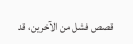قصص فشل من الآخرين، قد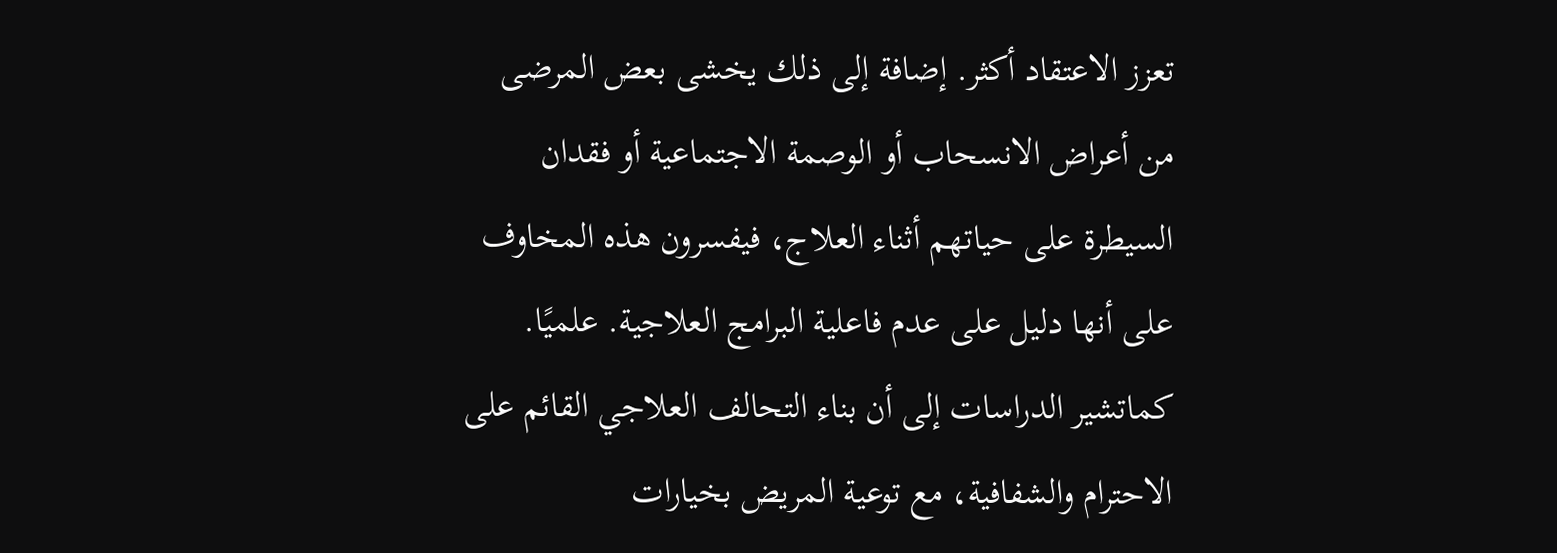تعزز الاعتقاد أكثر. إضافة إلى ذلك يخشى بعض المرضى من أعراض الانسحاب أو الوصمة الاجتماعية أو فقدان السيطرة على حياتهم أثناء العلاج، فيفسرون هذه المخاوف على أنها دليل على عدم فاعلية البرامج العلاجية. علميًا.
كماتشير الدراسات إلى أن بناء التحالف العلاجي القائم على الاحترام والشفافية، مع توعية المريض بخيارات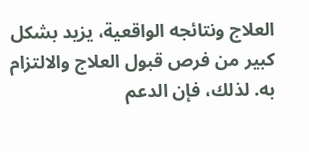العلاج ونتائجه الواقعية، يزيد بشكل كبير من فرص قبول العلاج والالتزام به. لذلك، فإن الدعم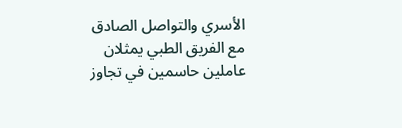الأسري والتواصل الصادق مع الفريق الطبي يمثلان عاملين حاسمين في تجاوز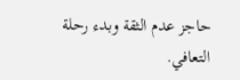حاجز عدم الثقة وبدء رحلة التعافي.